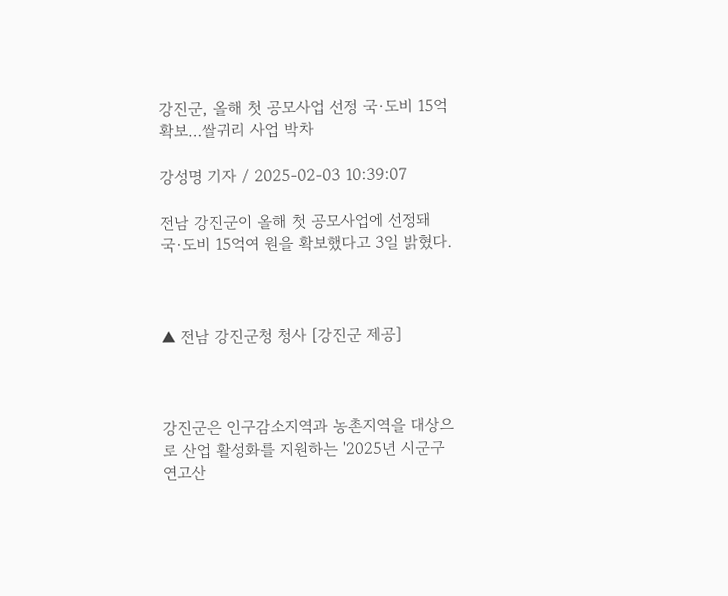강진군, 올해 첫 공모사업 선정 국·도비 15억 확보…쌀귀리 사업 박차

강성명 기자 / 2025-02-03 10:39:07

전남 강진군이 올해 첫 공모사업에 선정돼 국·도비 15억여 원을 확보했다고 3일 밝혔다.



▲ 전남 강진군청 청사 [강진군 제공]



강진군은 인구감소지역과 농촌지역을 대상으로 산업 활성화를 지원하는 '2025년 시군구 연고산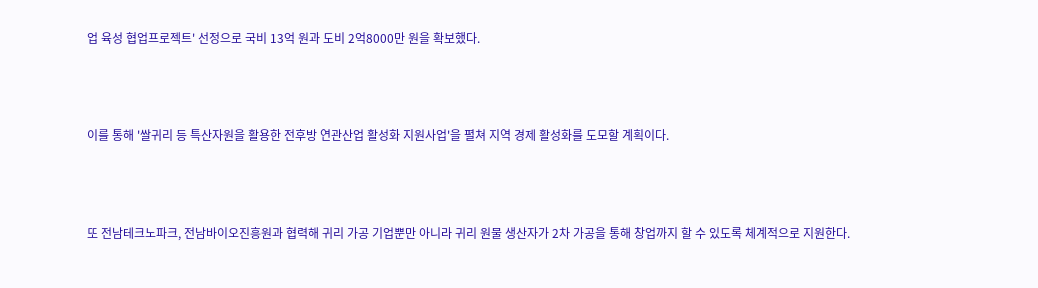업 육성 협업프로젝트' 선정으로 국비 13억 원과 도비 2억8000만 원을 확보했다.



이를 통해 '쌀귀리 등 특산자원을 활용한 전후방 연관산업 활성화 지원사업'을 펼쳐 지역 경제 활성화를 도모할 계획이다.



또 전남테크노파크, 전남바이오진흥원과 협력해 귀리 가공 기업뿐만 아니라 귀리 원물 생산자가 2차 가공을 통해 창업까지 할 수 있도록 체계적으로 지원한다.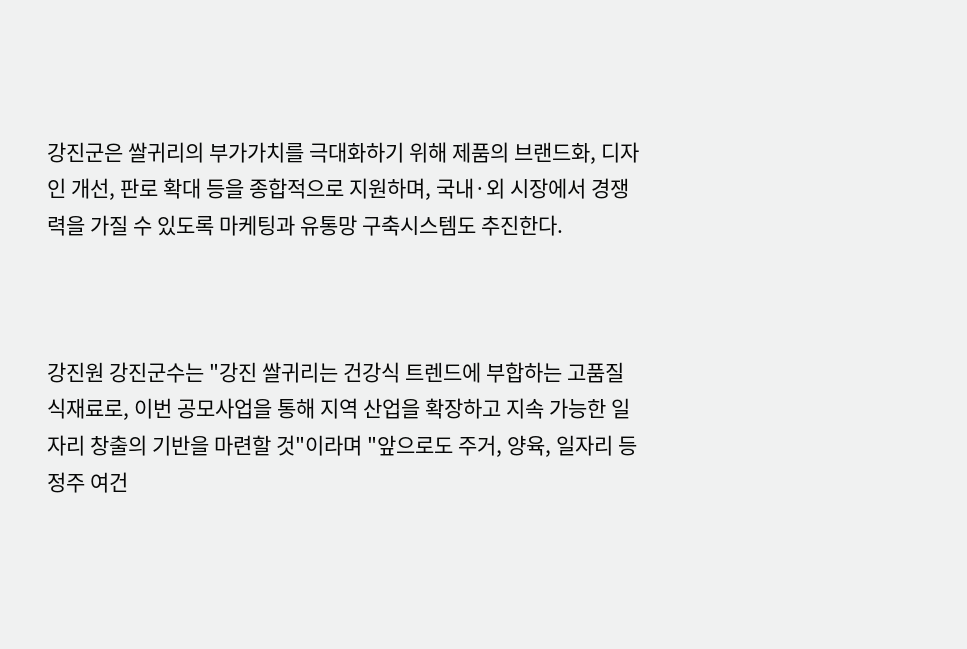강진군은 쌀귀리의 부가가치를 극대화하기 위해 제품의 브랜드화, 디자인 개선, 판로 확대 등을 종합적으로 지원하며, 국내·외 시장에서 경쟁력을 가질 수 있도록 마케팅과 유통망 구축시스템도 추진한다.



강진원 강진군수는 "강진 쌀귀리는 건강식 트렌드에 부합하는 고품질 식재료로, 이번 공모사업을 통해 지역 산업을 확장하고 지속 가능한 일자리 창출의 기반을 마련할 것"이라며 "앞으로도 주거, 양육, 일자리 등 정주 여건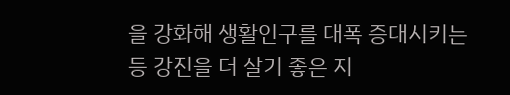을 강화해 생활인구를 대폭 증대시키는 등 강진을 더 살기 좋은 지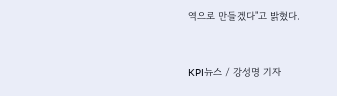역으로 만들겠다"고 밝혔다.



KPI뉴스 / 강성명 기자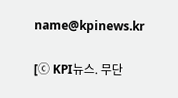name@kpinews.kr

[ⓒ KPI뉴스. 무단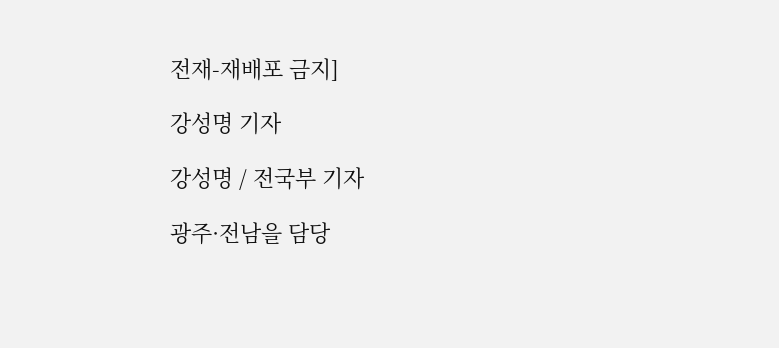전재-재배포 금지]

강성명 기자

강성명 / 전국부 기자

광주·전남을 담당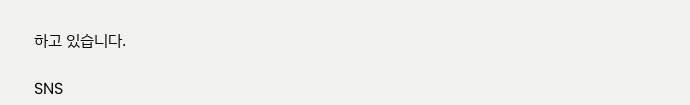하고 있습니다.

SNS